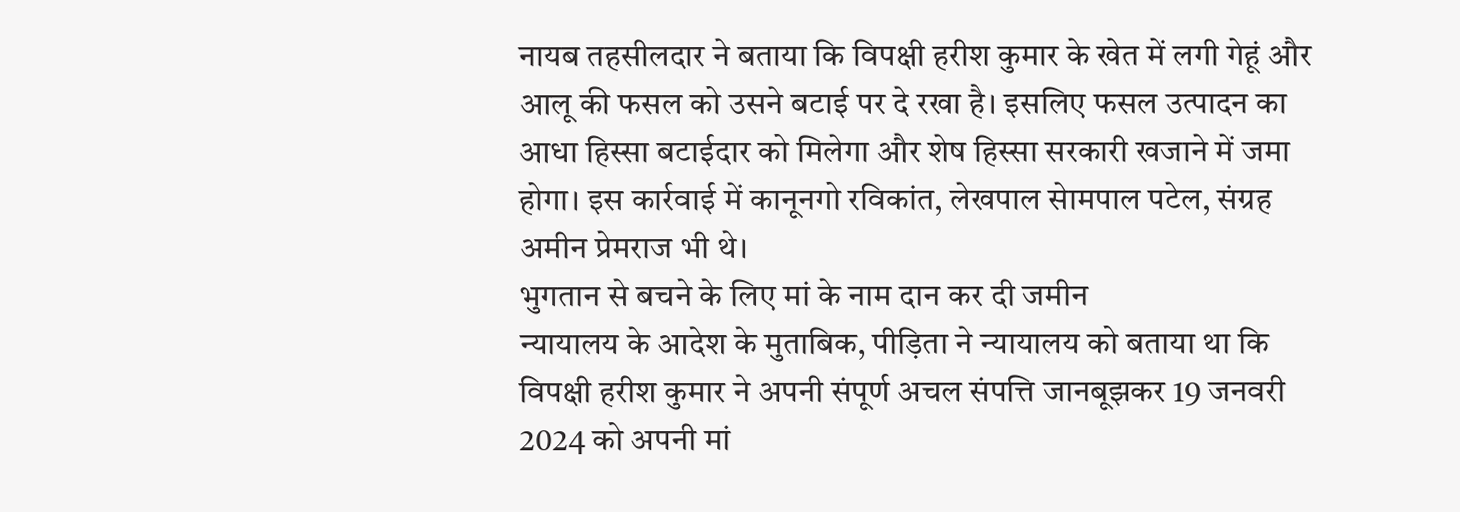नायब तहसीलदार ने बताया कि विपक्षी हरीश कुमार के खेत में लगी गेहूं और आलू की फसल को उसने बटाई पर दे रखा है। इसलिए फसल उत्पादन का आधा हिस्सा बटाईदार को मिलेगा और शेष हिस्सा सरकारी खजाने में जमा होगा। इस कार्रवाई में कानूनगो रविकांत, लेखपाल सेामपाल पटेल, संग्रह अमीन प्रेमराज भी थे।
भुगतान से बचने के लिए मां के नाम दान कर दी जमीन
न्यायालय के आदेश के मुताबिक, पीड़िता ने न्यायालय को बताया था कि विपक्षी हरीश कुमार ने अपनी संपूर्ण अचल संपत्ति जानबूझकर 19 जनवरी 2024 को अपनी मां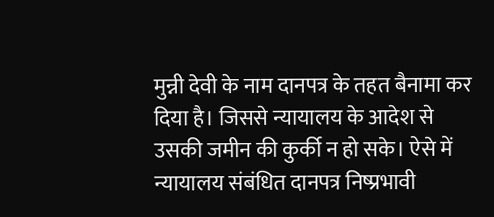मुन्नी देवी के नाम दानपत्र के तहत बैनामा कर दिया है। जिससे न्यायालय के आदेश से उसकी जमीन की कुर्की न हो सके। ऐसे में न्यायालय संबंधित दानपत्र निष्प्रभावी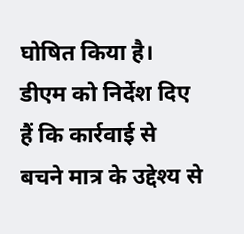घोषित किया है। डीएम को निर्देश दिए हैं कि कार्रवाई से बचने मात्र के उद्देश्य से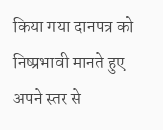किया गया दानपत्र को निष्प्रभावी मानते हुए अपने स्तर से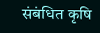संबंधित कृषि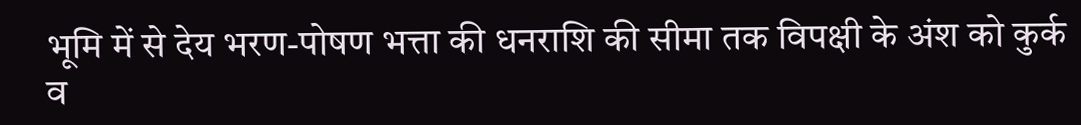भूमि में से देय भरण-पोषण भत्ता की धनराशि की सीमा तक विपक्षी के अंश को कुर्क व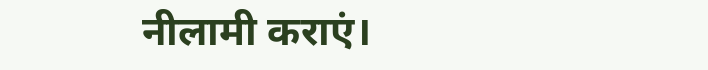नीलामी कराएं।